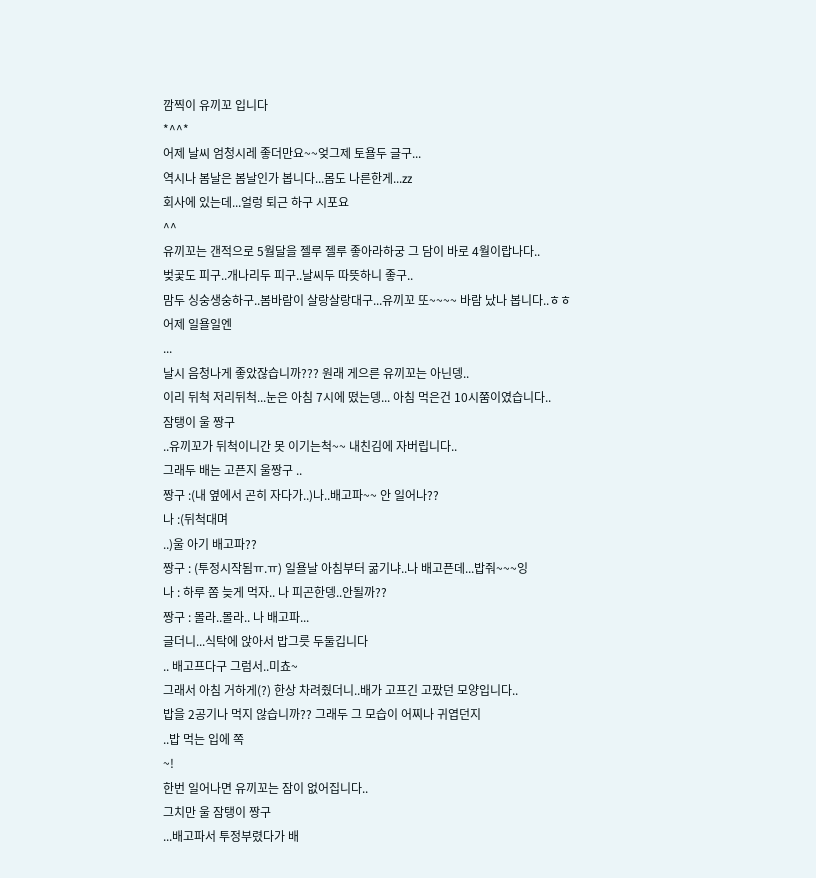깜찍이 유끼꼬 입니다
*^^*
어제 날씨 엄청시레 좋더만요~~엊그제 토욜두 글구...
역시나 봄날은 봄날인가 봅니다...몸도 나른한게...zz
회사에 있는데...얼렁 퇴근 하구 시포요
^^
유끼꼬는 갠적으로 5월달을 젤루 젤루 좋아라하궁 그 담이 바로 4월이랍나다..
벚곷도 피구..개나리두 피구..날씨두 따뜻하니 좋구..
맘두 싱숭생숭하구..봄바람이 살랑살랑대구...유끼꼬 또~~~~ 바람 났나 봅니다..ㅎㅎ
어제 일욜일엔
...
날시 음청나게 좋았잖습니까??? 원래 게으른 유끼꼬는 아닌뎅..
이리 뒤척 저리뒤척...눈은 아침 7시에 떴는뎅... 아침 먹은건 10시쭘이였습니다..
잠탱이 울 짱구
..유끼꼬가 뒤척이니간 못 이기는척~~ 내친김에 자버립니다..
그래두 배는 고픈지 울짱구 ..
짱구 :(내 옆에서 곤히 자다가..)나..배고파~~ 안 일어나??
나 :(뒤척대며
..)울 아기 배고파??
짱구 : (투정시작됨ㅠ.ㅠ) 일욜날 아침부터 굶기냐..나 배고픈데...밥줘~~~잉
나 : 하루 쫌 늦게 먹자.. 나 피곤한뎅..안될까??
짱구 : 몰라..몰라.. 나 배고파...
글더니...식탁에 앉아서 밥그릇 두둘깁니다
.. 배고프다구 그럼서..미쵸~
그래서 아침 거하게(?) 한상 차려줬더니..배가 고프긴 고팠던 모양입니다..
밥을 2공기나 먹지 않습니까?? 그래두 그 모습이 어찌나 귀엽던지
..밥 먹는 입에 쪽
~!
한번 일어나면 유끼꼬는 잠이 없어집니다..
그치만 울 잠탱이 짱구
...배고파서 투정부렸다가 배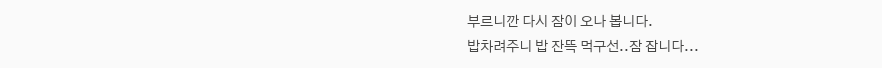부르니깐 다시 잠이 오나 봅니다.
밥차려주니 밥 잔뜩 먹구선..잠 잡니다...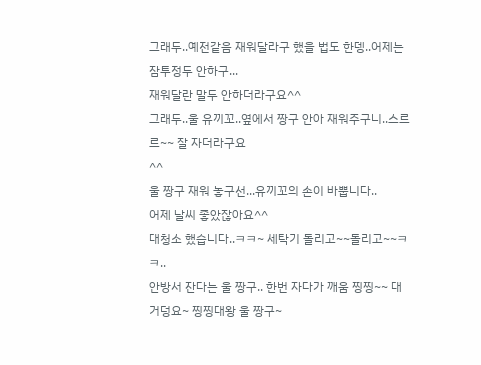그래두..예전같음 재워달라구 했을 법도 한뎅..어제는 잠투정두 안하구...
재워달란 말두 안하더라구요^^
그래두..울 유끼꼬..옆에서 짱구 안아 재워주구니..스르르~~ 잘 자더라구요
^^
울 짱구 재워 놓구선...유끼꼬의 손이 바뿝니다..
어제 날씨 좋았잖아요^^
대청소 했습니다..ㅋㅋ~ 세탁기 돌리고~~돌리고~~ㅋㅋ..
안방서 잔다는 울 짱구.. 한번 자다가 깨움 찡찡~~ 대거덩요~ 찡찡대왕 울 짱구~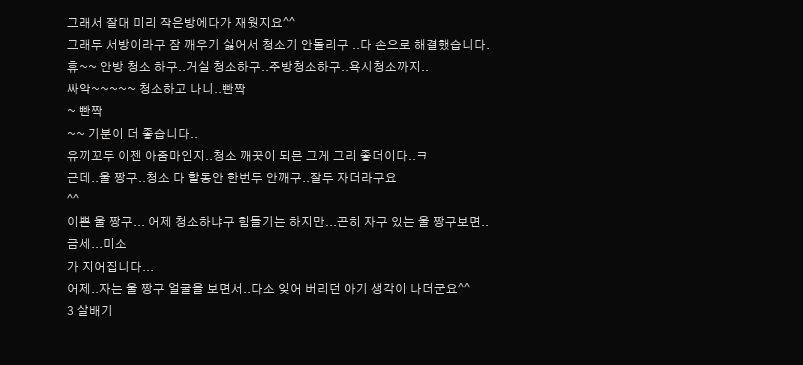그래서 잘대 미리 작은방에다가 재웟지요^^
그래두 서방이라구 잠 깨우기 싫어서 청소기 안돌리구 ..다 손으로 해결했습니다.
휴~~ 안방 청소 하구..거실 청소하구..주방청소하구..욕시청소까지..
싸악~~~~~ 청소하고 나니..빤짝
~ 빤짝
~~ 기분이 더 좋습니다..
유끼꼬두 이젠 아줌마인지..청소 깨꿋이 되믄 그게 그리 좋더이다..ㅋ
근데..울 짱구..청소 다 할동안 한번두 안깨구..잘두 자더라구요
^^
이쁜 울 짱구... 어제 청소하냐구 힘들기는 하지만...곤히 자구 있는 울 짱구보면..
금세...미소
가 지어집니다...
어제..자는 울 짱구 얼굴을 보면서..다소 잊어 버리던 아기 생각이 나더군요^^
3 살배기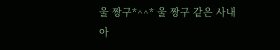울 짱구*^^* 울 짱구 같은 사내 아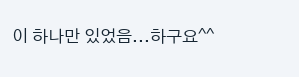이 하나만 있었음...하구요^^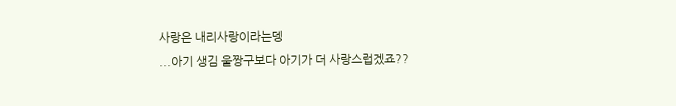사랑은 내리사랑이라는뎅
...아기 생김 울짱구보다 아기가 더 사랑스럽겠죠??